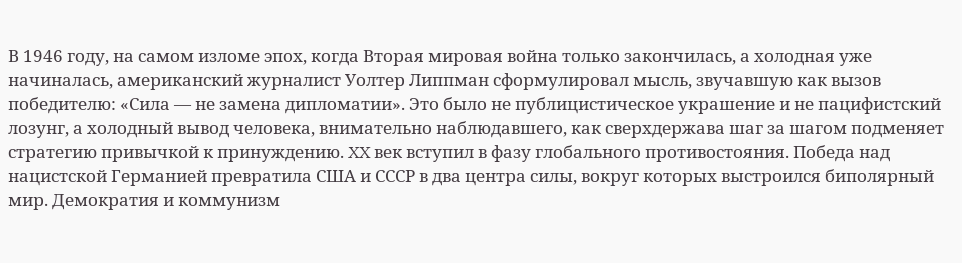В 1946 году, на самом изломе эпох, когда Вторая мировая война только закончилась, а холодная уже начиналась, американский журналист Уолтер Липпман сформулировал мысль, звучавшую как вызов победителю: «Сила — не замена дипломатии». Это было не публицистическое украшение и не пацифистский лозунг, а холодный вывод человека, внимательно наблюдавшего, как сверхдержава шаг за шагом подменяет стратегию привычкой к принуждению. XX век вступил в фазу глобального противостояния. Победа над нацистской Германией превратила США и СССР в два центра силы, вокруг которых выстроился биполярный мир. Демократия и коммунизм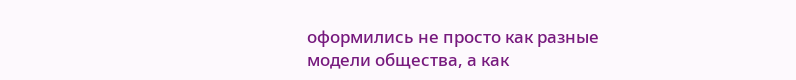оформились не просто как разные модели общества, а как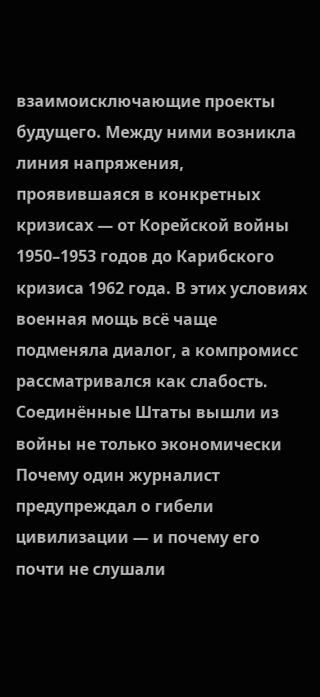взаимоисключающие проекты будущего. Между ними возникла линия напряжения, проявившаяся в конкретных кризисах — от Корейской войны 1950–1953 годов до Карибского кризиса 1962 года. В этих условиях военная мощь всё чаще подменяла диалог, а компромисс рассматривался как слабость. Соединённые Штаты вышли из войны не только экономически
Почему один журналист предупреждал о гибели цивилизации — и почему его почти не слушали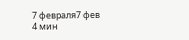7 февраля7 фев
4 мин